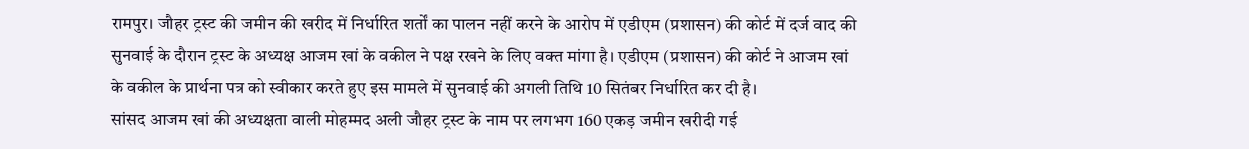रामपुर। जौहर ट्रस्ट की जमीन की खरीद में निर्धारित शर्तों का पालन नहीं करने के आरोप में एडीएम (प्रशासन) की कोर्ट में दर्ज वाद की सुनवाई के दौरान ट्रस्ट के अध्यक्ष आजम खां के वकील ने पक्ष रखने के लिए वक्त मांगा है। एडीएम (प्रशासन) की कोर्ट ने आजम खां के वकील के प्रार्थना पत्र को स्वीकार करते हुए इस मामले में सुनवाई की अगली तिथि 10 सितंबर निर्धारित कर दी है।
सांसद आजम खां की अध्यक्षता वाली मोहम्मद अली जौहर ट्रस्ट के नाम पर लगभग 160 एकड़ जमीन खरीदी गई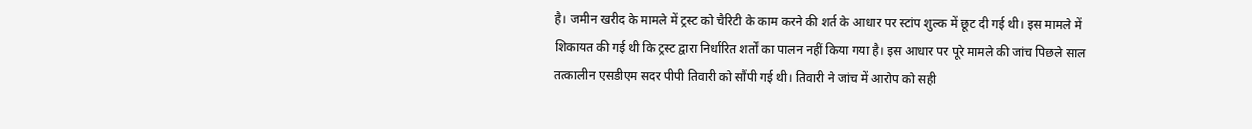है। जमीन खरीद के मामले में ट्रस्ट को चैरिटी के काम करने की शर्त के आधार पर स्टांप शुल्क में छूट दी गई थी। इस मामले में शिकायत की गई थी कि ट्रस्ट द्वारा निर्धारित शर्तों का पालन नहीं किया गया है। इस आधार पर पूरे मामले की जांच पिछले साल तत्कालीन एसडीएम सदर पीपी तिवारी को सौंपी गई थी। तिवारी ने जांच में आरोप को सही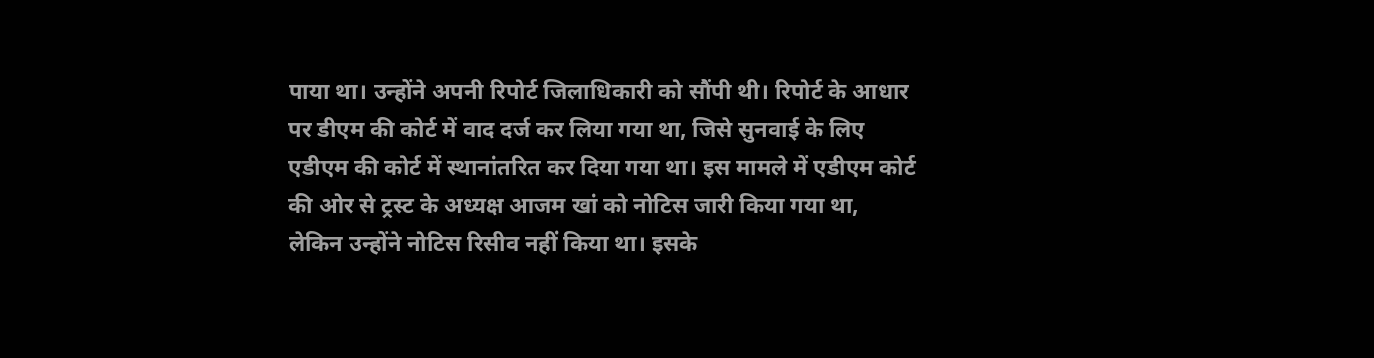पाया था। उन्होंने अपनी रिपोर्ट जिलाधिकारी को सौंपी थी। रिपोर्ट के आधार पर डीएम की कोर्ट में वाद दर्ज कर लिया गया था, जिसे सुनवाई के लिए एडीएम की कोर्ट में स्थानांतरित कर दिया गया था। इस मामले में एडीएम कोर्ट की ओर से ट्रस्ट के अध्यक्ष आजम खां को नोटिस जारी किया गया था, लेकिन उन्होंने नोटिस रिसीव नहीं किया था। इसके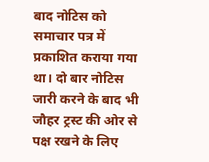बाद नोटिस को समाचार पत्र में प्रकाशित कराया गया था। दो बार नोटिस जारी करने के बाद भी जौहर ट्रस्ट की ओर से पक्ष रखने के लिए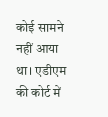कोई सामने नहीं आया था। एडीएम की कोर्ट में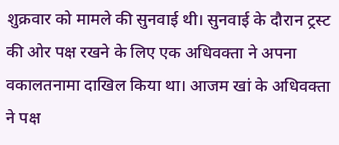शुक्रवार को मामले की सुनवाई थी। सुनवाई के दौरान ट्रस्ट की ओर पक्ष रखने के लिए एक अधिवक्ता ने अपना वकालतनामा दाखिल किया था। आजम खां के अधिवक्ता ने पक्ष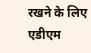रखने के लिए एडीएम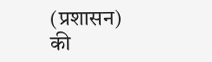(प्रशासन) की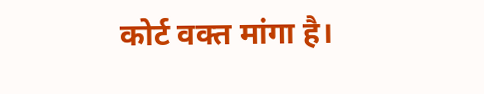कोर्ट वक्त मांगा है।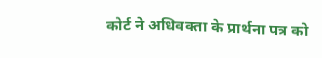कोर्ट ने अधिवक्ता के प्रार्थना पत्र को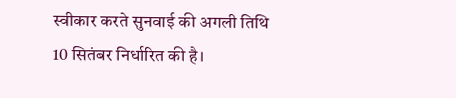स्वीकार करते सुनवाई की अगली तिथि 10 सितंबर निर्धारित की है।